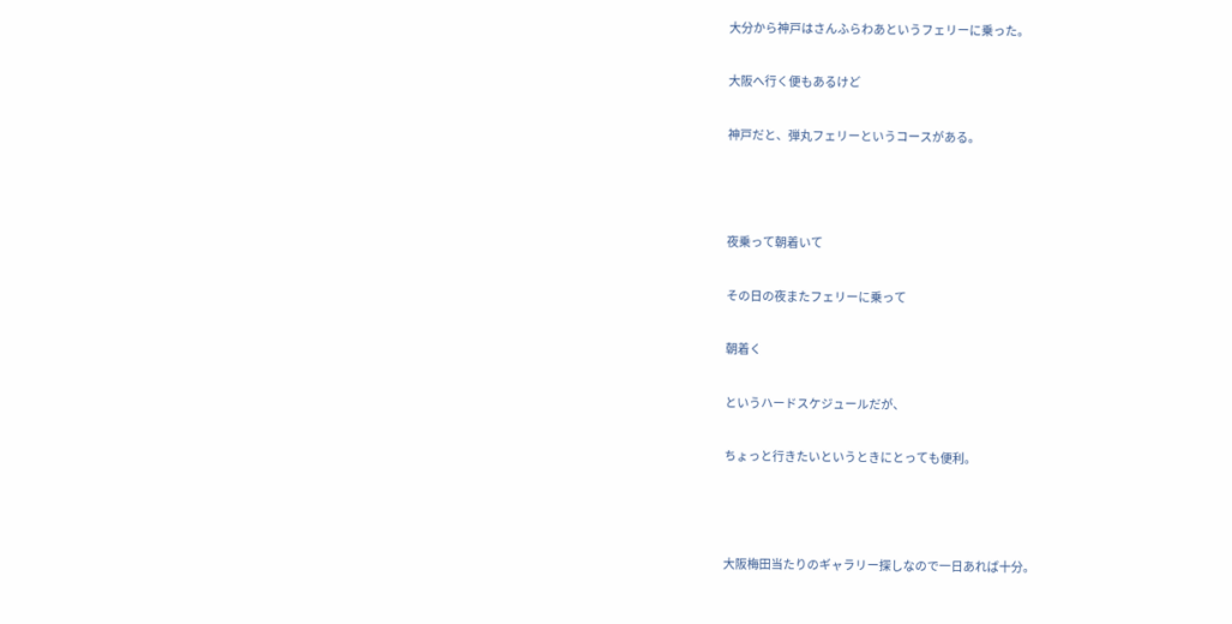大分から神戸はさんふらわあというフェリーに乗った。

大阪へ行く便もあるけど

神戸だと、弾丸フェリーというコースがある。



夜乗って朝着いて

その日の夜またフェリーに乗って

朝着く

というハードスケジュールだが、

ちょっと行きたいというときにとっても便利。



大阪梅田当たりのギャラリー探しなので一日あれば十分。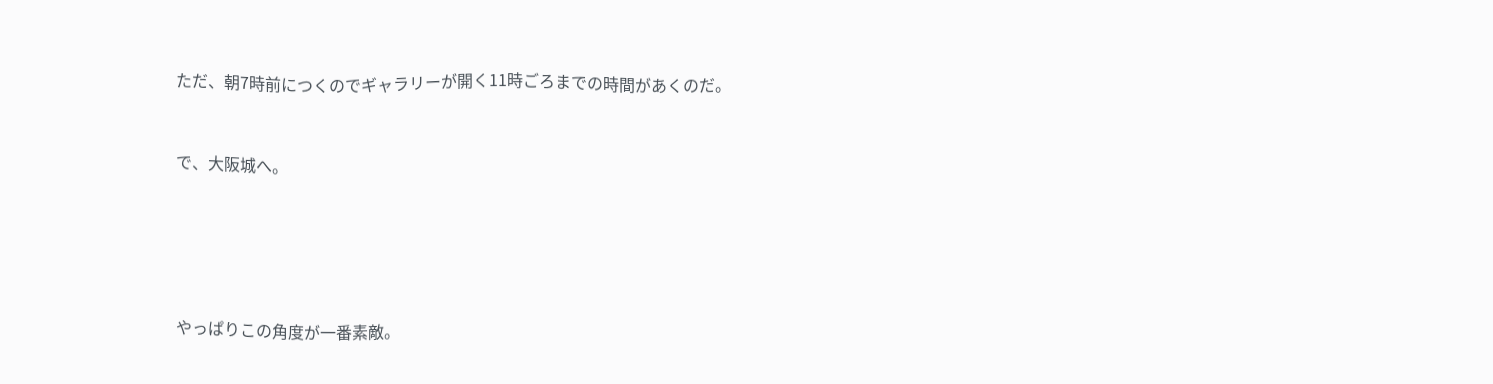ただ、朝7時前につくのでギャラリーが開く11時ごろまでの時間があくのだ。



で、大阪城へ。







やっぱりこの角度が一番素敵。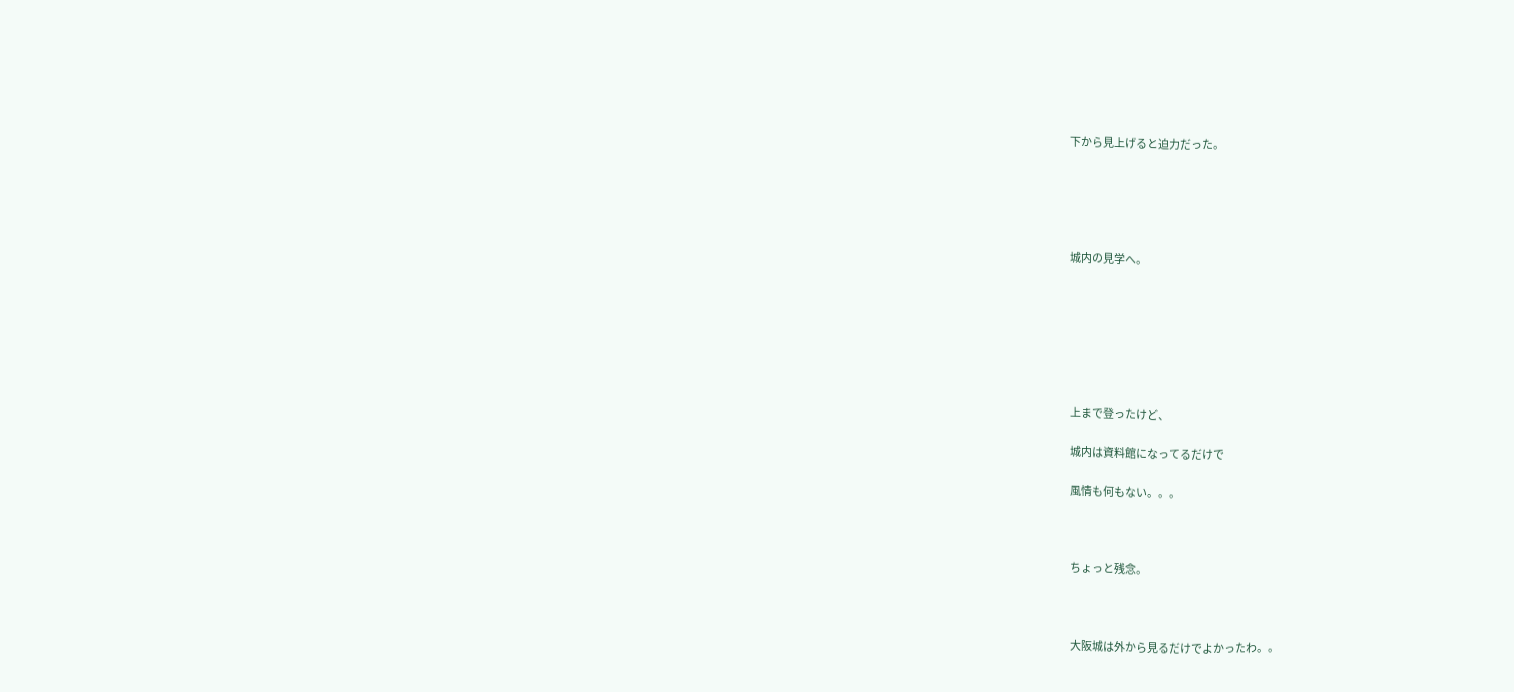下から見上げると迫力だった。





城内の見学へ。







上まで登ったけど、

城内は資料館になってるだけで

風情も何もない。。。



ちょっと残念。



大阪城は外から見るだけでよかったわ。。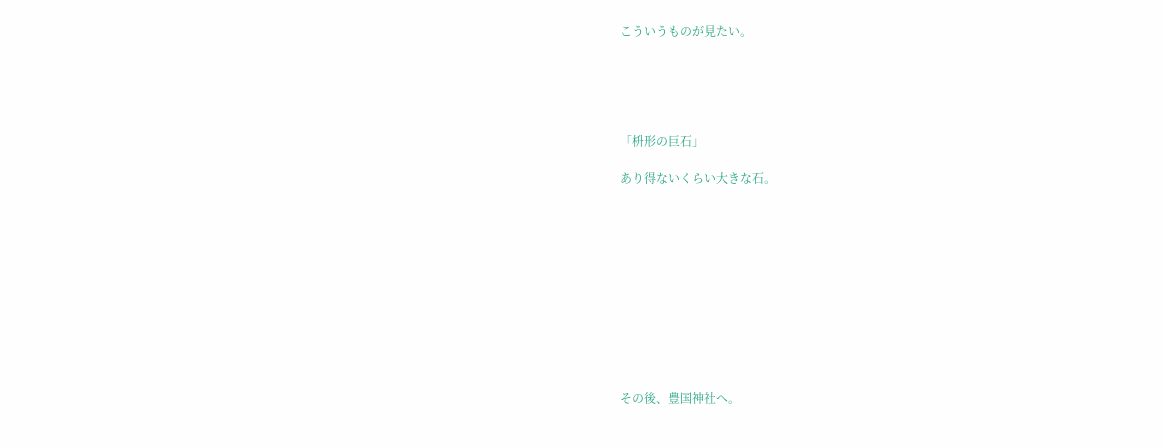こういうものが見たい。





「枡形の巨石」

あり得ないくらい大きな石。











その後、豊国神社へ。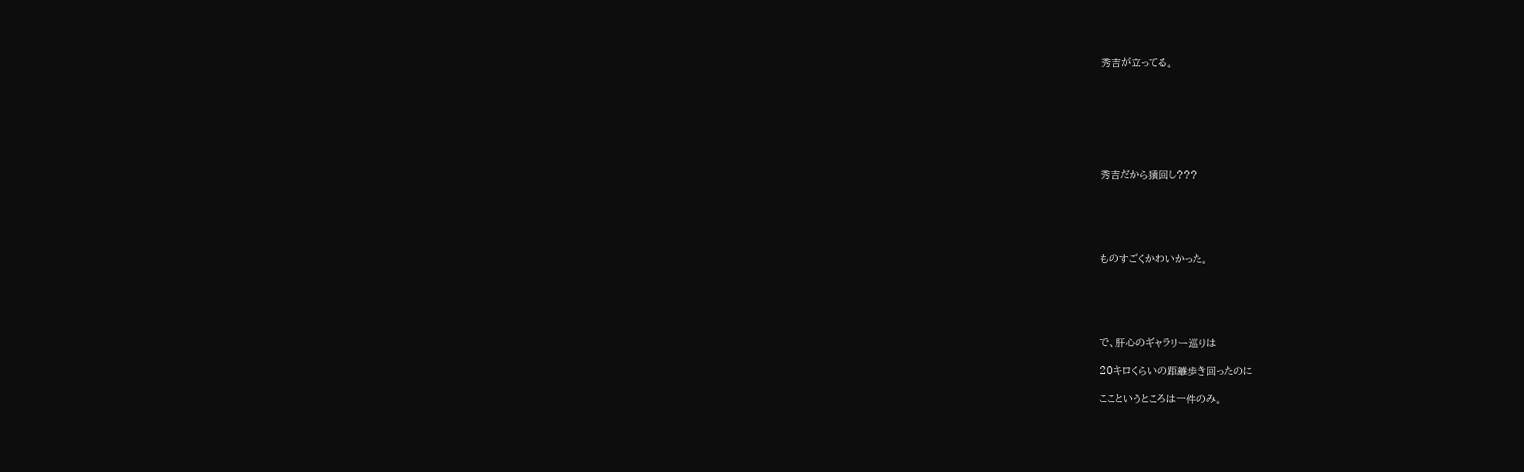秀吉が立ってる。







秀吉だから猿回し???





ものすごくかわいかった。





で、肝心のギャラリー巡りは

20キロくらいの距離歩き回ったのに

ここというところは一件のみ。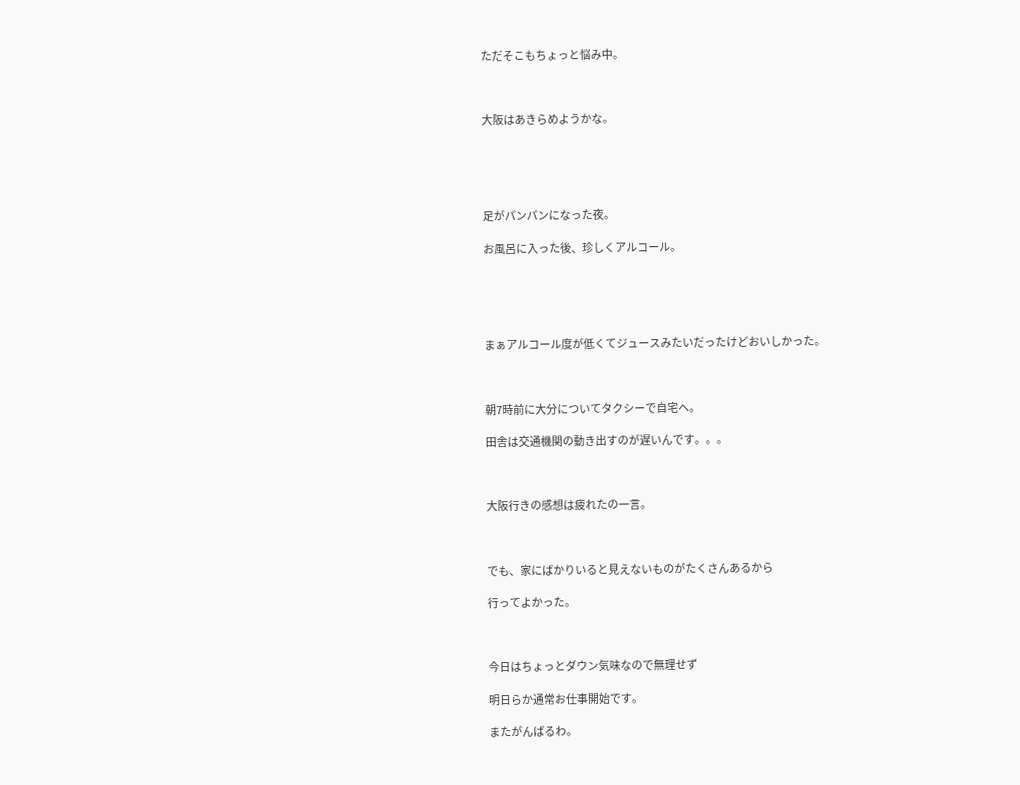ただそこもちょっと悩み中。



大阪はあきらめようかな。





足がパンパンになった夜。

お風呂に入った後、珍しくアルコール。





まぁアルコール度が低くてジュースみたいだったけどおいしかった。



朝7時前に大分についてタクシーで自宅へ。

田舎は交通機関の動き出すのが遅いんです。。。



大阪行きの感想は疲れたの一言。



でも、家にばかりいると見えないものがたくさんあるから

行ってよかった。



今日はちょっとダウン気味なので無理せず

明日らか通常お仕事開始です。

またがんばるわ。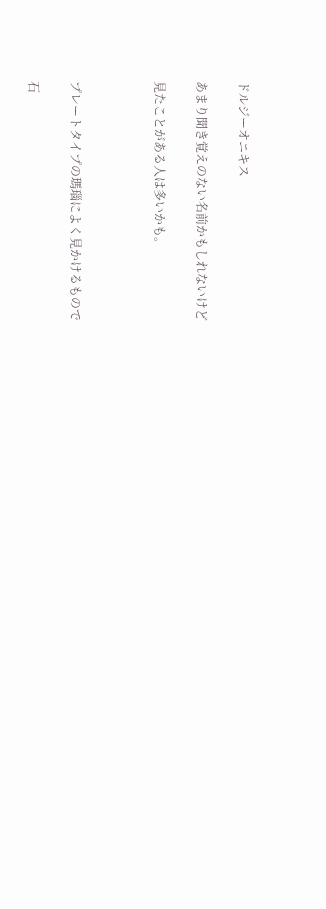ドルジーオニキス

あまり聞き覚えのない名前かもしれないけど

見たことがある人は多いかも。



プレートタイプの瑪瑙によく見かけるもので

石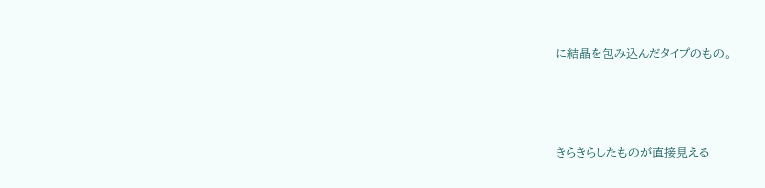に結晶を包み込んだタイプのもの。



きらきらしたものが直接見える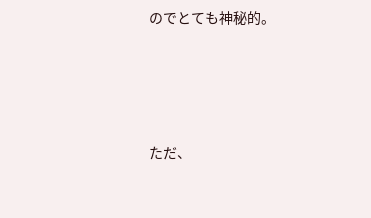のでとても神秘的。





ただ、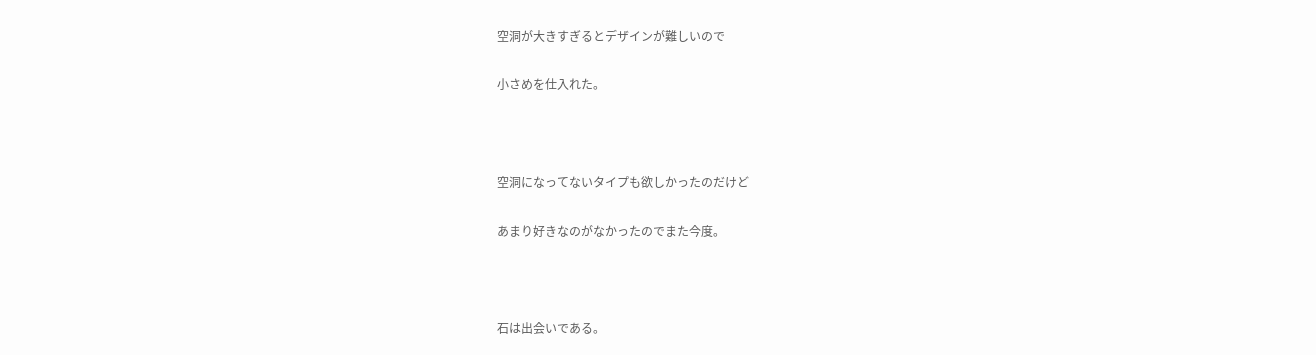空洞が大きすぎるとデザインが難しいので

小さめを仕入れた。



空洞になってないタイプも欲しかったのだけど

あまり好きなのがなかったのでまた今度。



石は出会いである。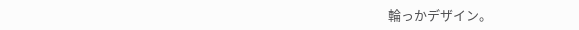輪っかデザイン。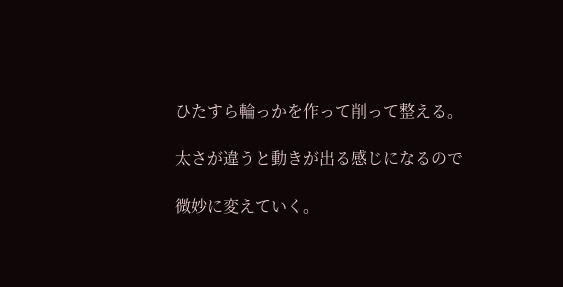ひたすら輪っかを作って削って整える。

太さが違うと動きが出る感じになるので

微妙に変えていく。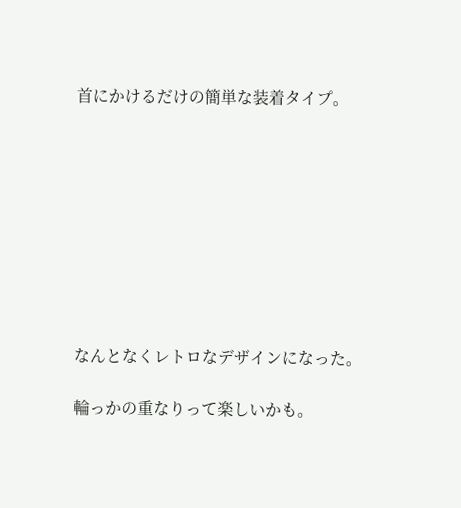首にかけるだけの簡単な装着タイプ。









なんとなくレトロなデザインになった。

輪っかの重なりって楽しいかも。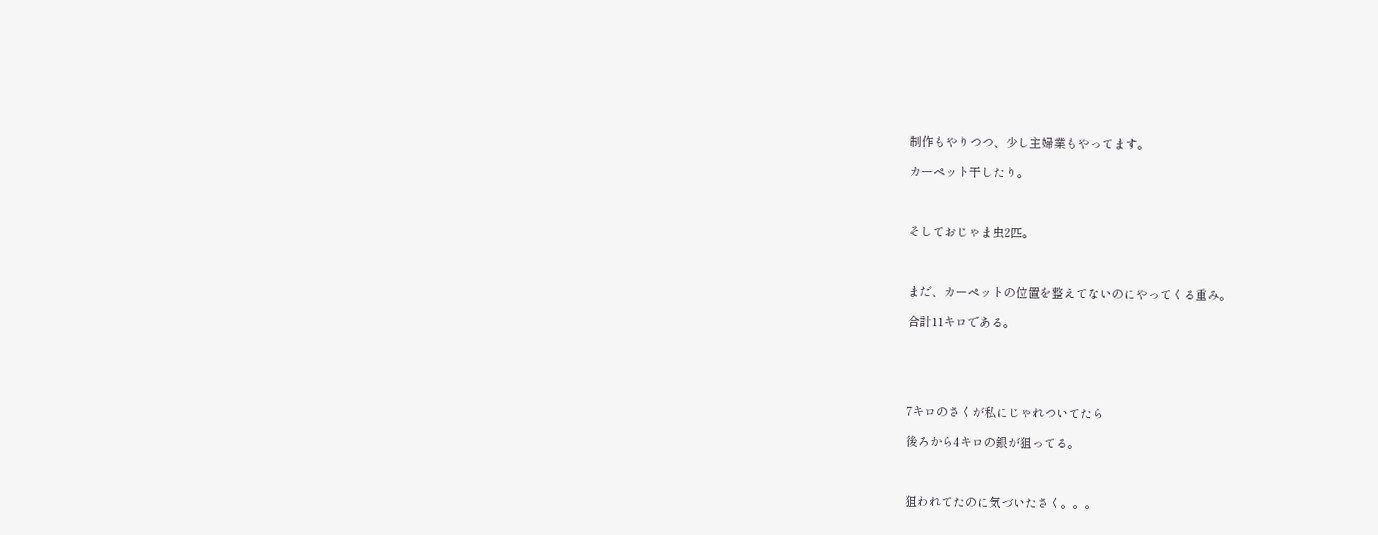制作もやりつつ、少し主婦業もやってます。

カーペット干したり。



そしておじゃま虫2匹。



まだ、カーペットの位置を整えてないのにやってくる重み。

合計11キロである。





7キロのさくが私にじゃれついてたら

後ろから4キロの銀が狙ってる。



狙われてたのに気づいたさく。。。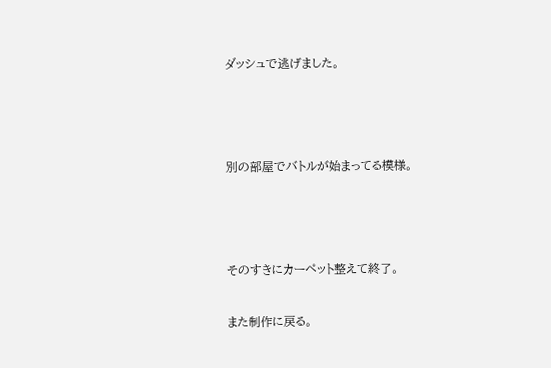ダッシュで逃げました。



別の部屋でバトルが始まってる模様。



そのすきにカーペット整えて終了。

また制作に戻る。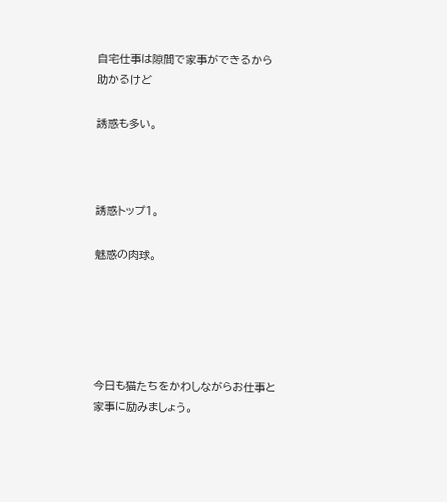自宅仕事は隙間で家事ができるから助かるけど

誘惑も多い。



誘惑トップ1。

魅惑の肉球。





今日も猫たちをかわしながらお仕事と家事に励みましょう。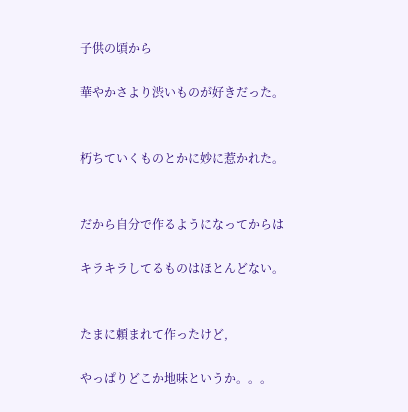子供の頃から

華やかさより渋いものが好きだった。


朽ちていくものとかに妙に惹かれた。


だから自分で作るようになってからは

キラキラしてるものはほとんどない。


たまに頼まれて作ったけど,

やっぱりどこか地味というか。。。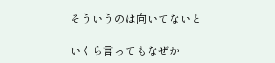そういうのは向いてないと

いくら言ってもなぜか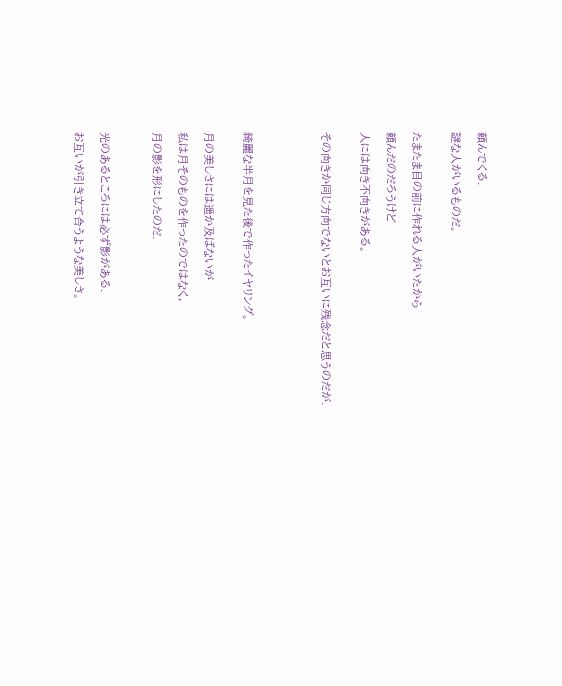頼んでくる.

謎な人がいるものだ。


たまたま目の前に作れる人がいたから

頼んだのだろうけど

人には向き不向きがある。


その向きか同じ方向でないとお互いに残念だと思うのだが.





綺麗な半月を見た後で作ったイヤリング。


月の美しさには遥か及ばないが

私は月そのものを作ったのではなく,

月の影を形にしたのだ.



光のあるところには必ず影がある.

お互いが引き立て合うような美しさ。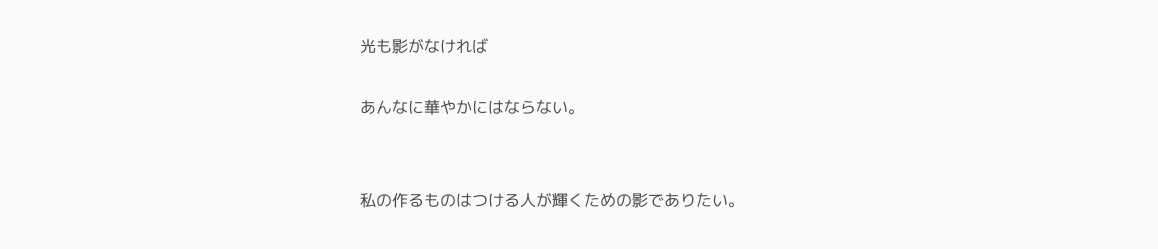光も影がなければ

あんなに華やかにはならない。


私の作るものはつける人が輝くための影でありたい。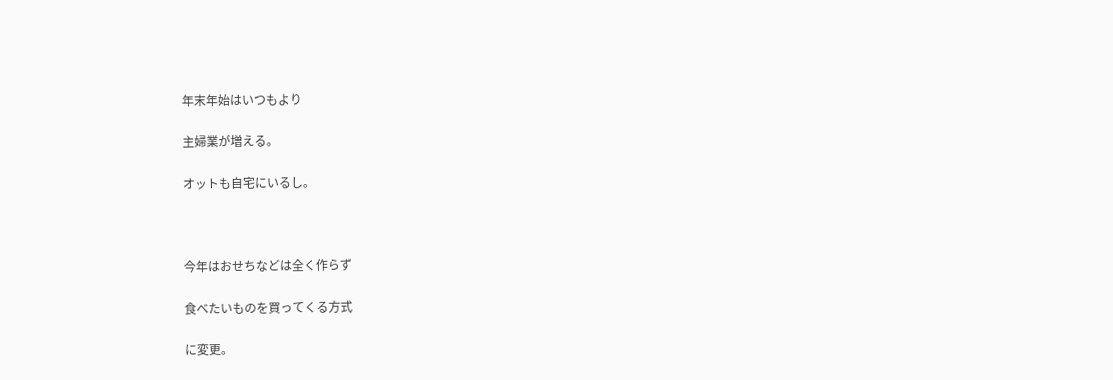年末年始はいつもより

主婦業が増える。

オットも自宅にいるし。



今年はおせちなどは全く作らず

食べたいものを買ってくる方式

に変更。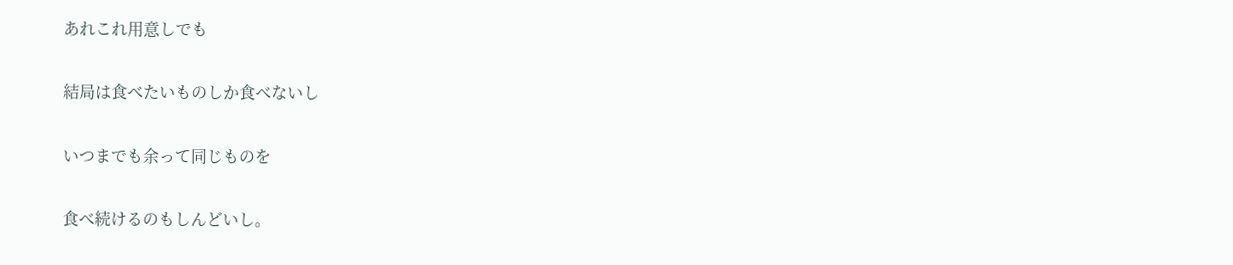あれこれ用意しでも

結局は食べたいものしか食べないし

いつまでも余って同じものを

食べ続けるのもしんどいし。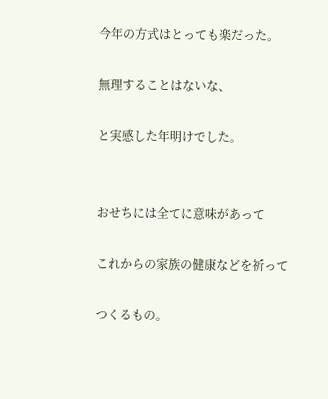今年の方式はとっても楽だった。

無理することはないな、

と実感した年明けでした。


おせちには全てに意味があって

これからの家族の健康などを祈って

つくるもの。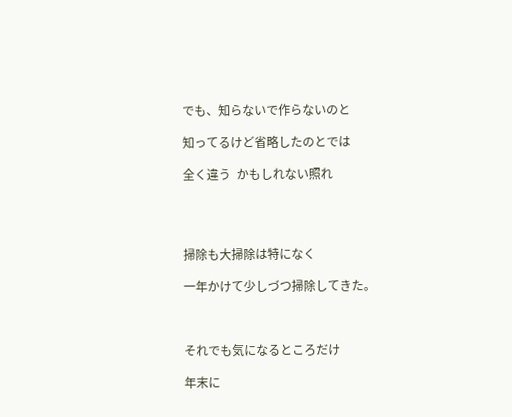でも、知らないで作らないのと

知ってるけど省略したのとでは

全く違う  かもしれない照れ




掃除も大掃除は特になく

一年かけて少しづつ掃除してきた。



それでも気になるところだけ

年末に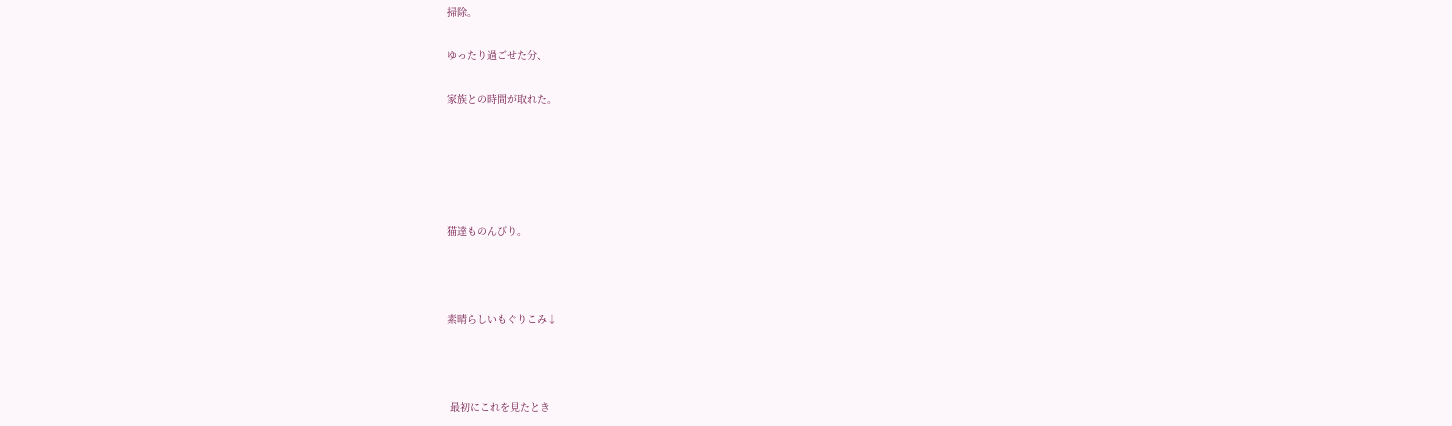掃除。

ゆったり過ごせた分、

家族との時間が取れた。





猫達ものんびり。



素晴らしいもぐりこみ↓



 最初にこれを見たとき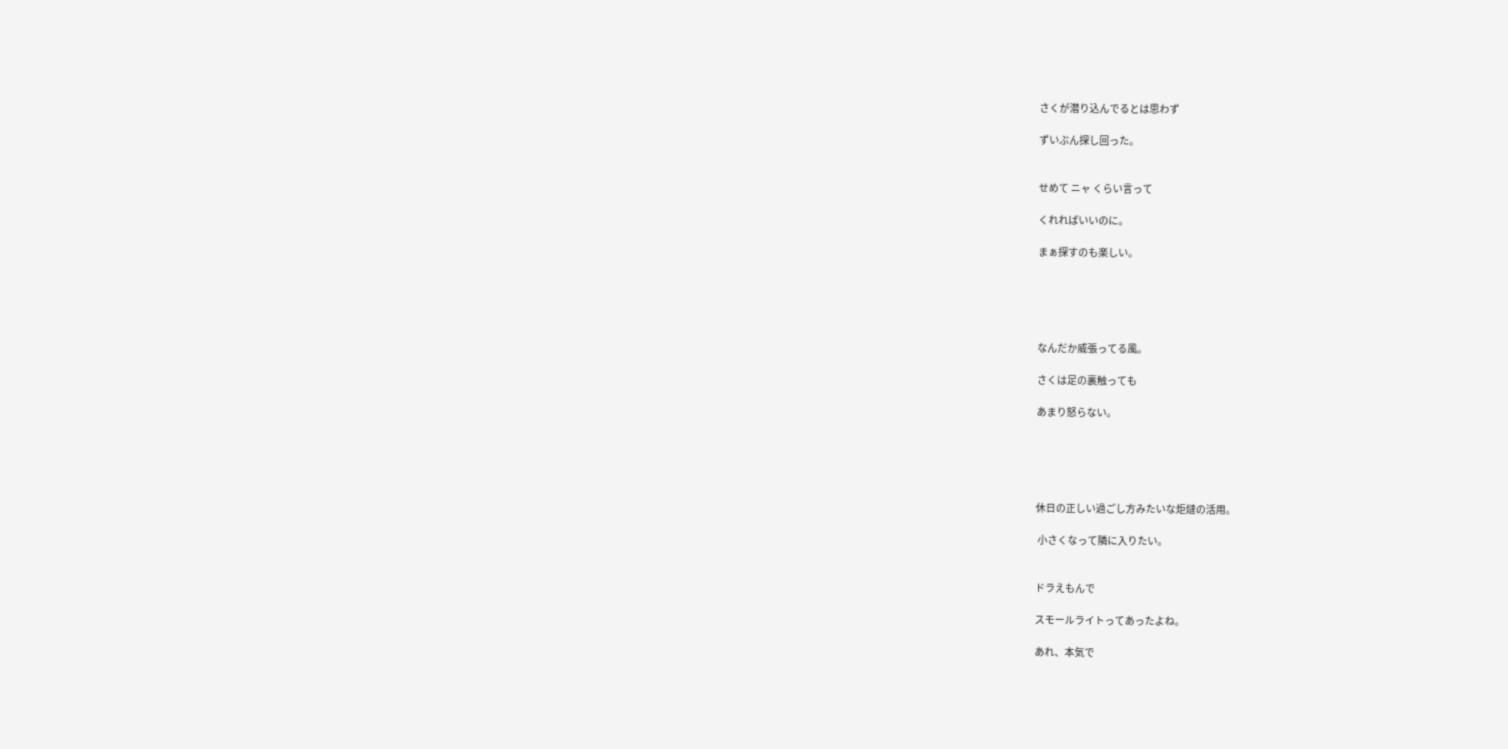さくが潜り込んでるとは思わず

ずいぶん探し回った。


せめて ニャ くらい言って

くれればいいのに。

まぁ探すのも楽しい。





なんだか威張ってる風。

さくは足の裏触っても

あまり怒らない。





休日の正しい過ごし方みたいな炬燵の活用。

 小さくなって隣に入りたい。


ドラえもんで

スモールライトってあったよね。

あれ、本気で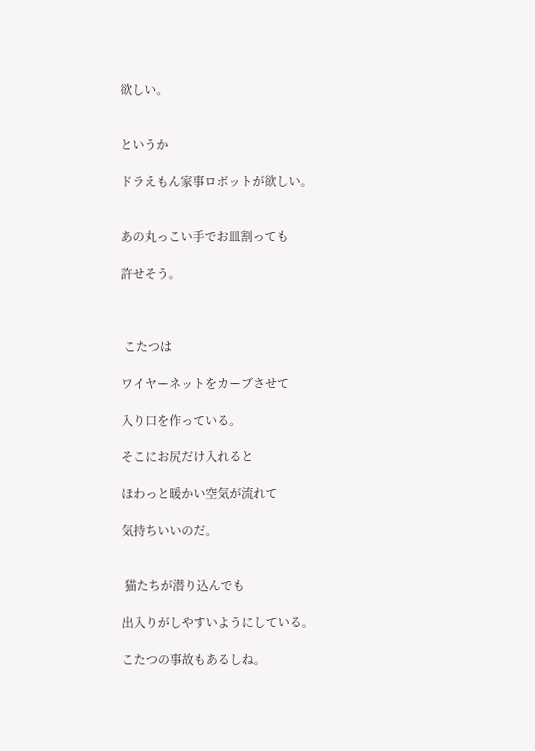欲しい。


というか

ドラえもん家事ロボットが欲しい。


あの丸っこい手でお皿割っても

許せそう。



 こたつは

ワイヤーネットをカーブさせて

入り口を作っている。

そこにお尻だけ入れると

ほわっと暖かい空気が流れて

気持ちいいのだ。


 猫たちが潜り込んでも

出入りがしやすいようにしている。

こたつの事故もあるしね。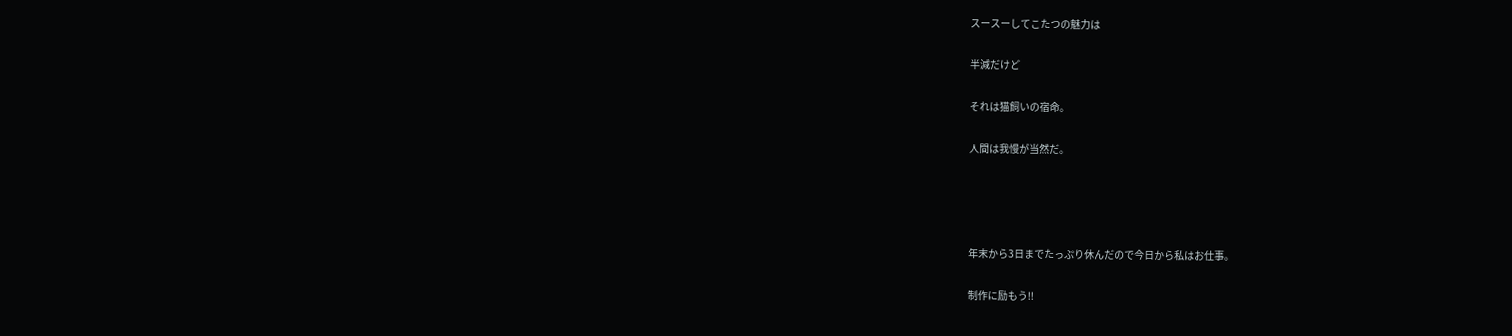スースーしてこたつの魅力は

半減だけど

それは猫飼いの宿命。

人間は我慢が当然だ。




年末から3日までたっぷり休んだので今日から私はお仕事。

制作に励もう!!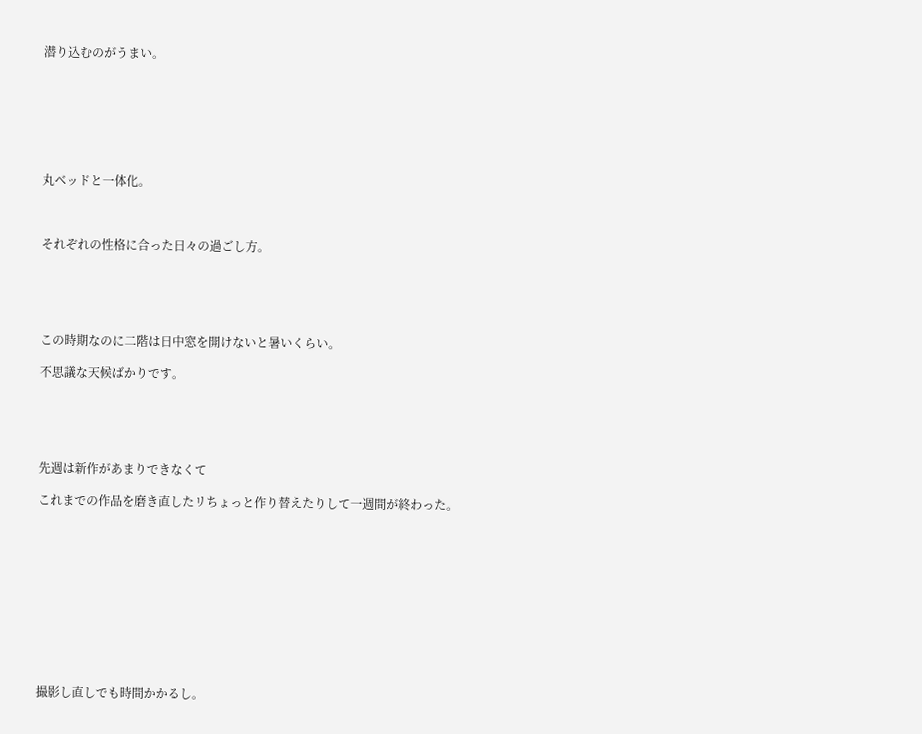潜り込むのがうまい。







丸ベッドと一体化。



それぞれの性格に合った日々の過ごし方。





この時期なのに二階は日中窓を開けないと暑いくらい。

不思議な天候ばかりです。





先週は新作があまりできなくて

これまでの作品を磨き直したリちょっと作り替えたりして一週間が終わった。











撮影し直しでも時間かかるし。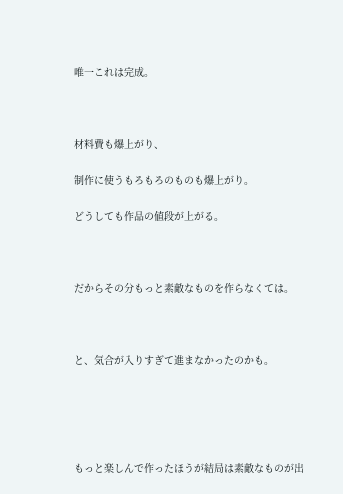唯一これは完成。



材料費も爆上がり、

制作に使うもろもろのものも爆上がり。

どうしても作品の値段が上がる。



だからその分もっと素敵なものを作らなくては。



と、気合が入りすぎて進まなかったのかも。





もっと楽しんで作ったほうが結局は素敵なものが出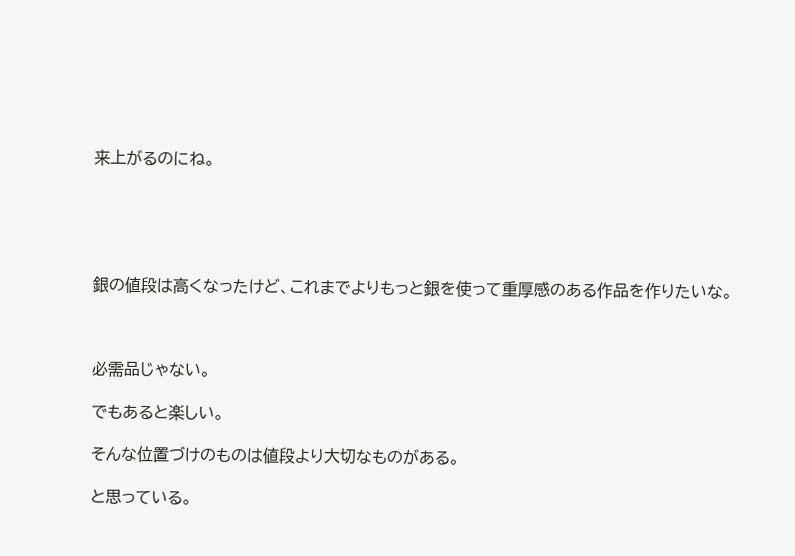来上がるのにね。





銀の値段は高くなったけど、これまでよりもっと銀を使って重厚感のある作品を作りたいな。



必需品じゃない。

でもあると楽しい。

そんな位置づけのものは値段より大切なものがある。

と思っている。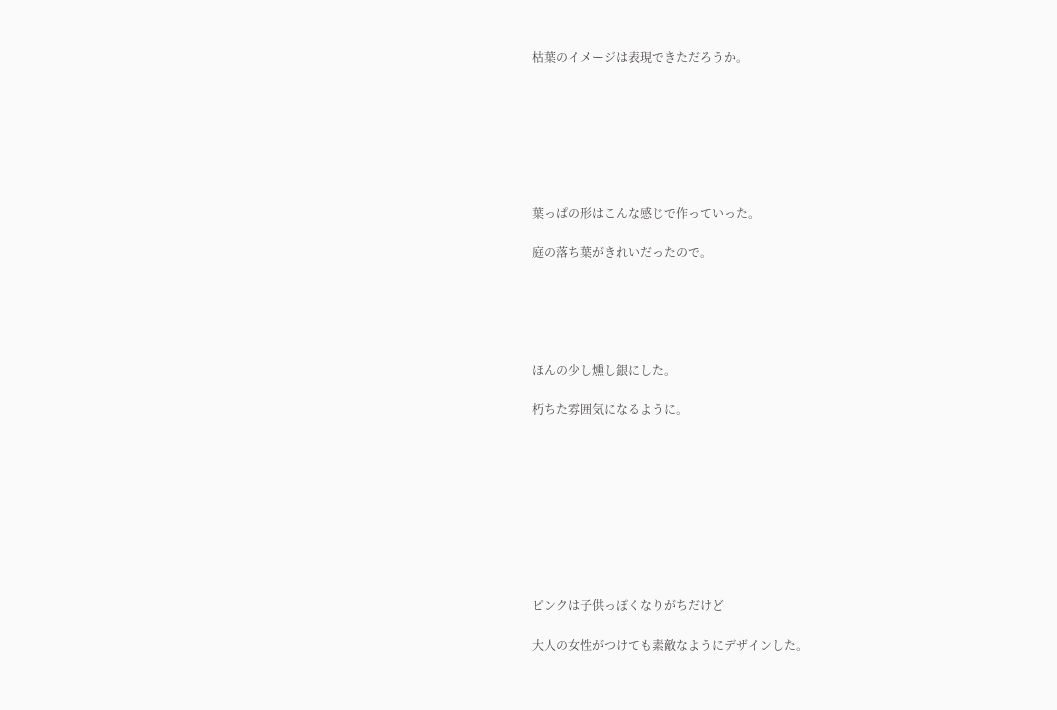枯葉のイメージは表現できただろうか。







葉っぱの形はこんな感じで作っていった。

庭の落ち葉がきれいだったので。





ほんの少し燻し銀にした。

朽ちた雰囲気になるように。









ピンクは子供っぽくなりがちだけど

大人の女性がつけても素敵なようにデザインした。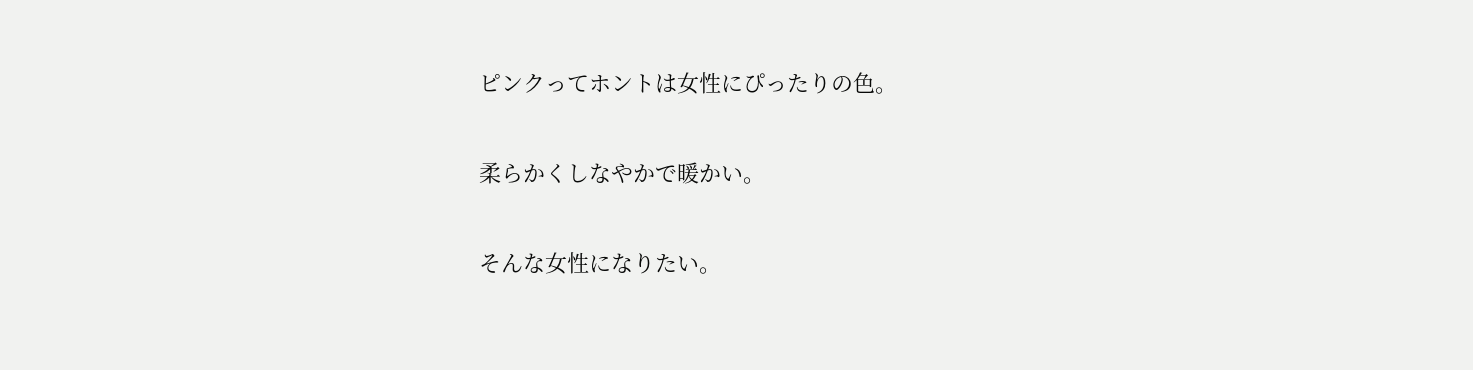ピンクってホントは女性にぴったりの色。

柔らかくしなやかで暖かい。

そんな女性になりたい。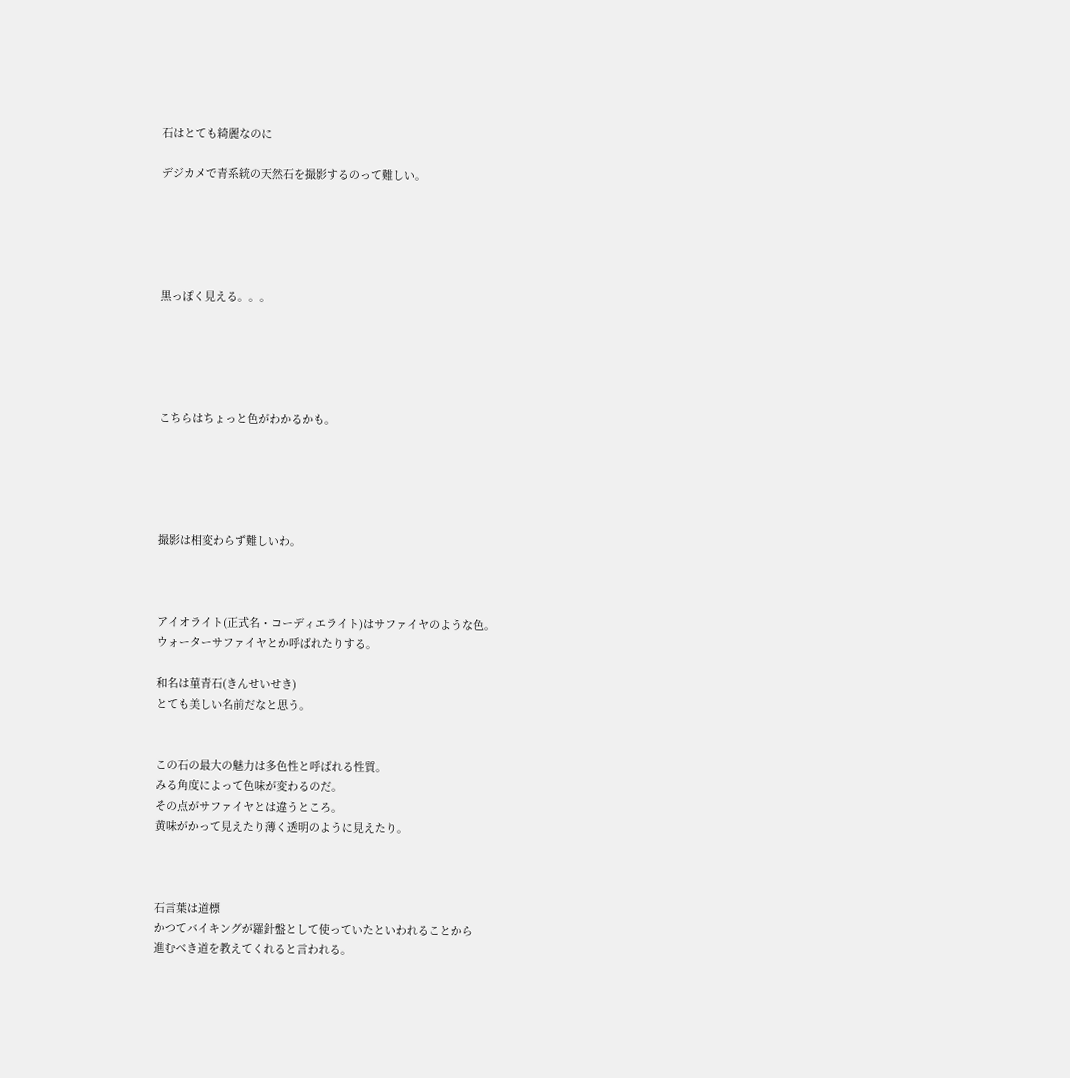石はとても綺麗なのに

デジカメで青系統の天然石を撮影するのって難しい。





黒っぽく見える。。。





こちらはちょっと色がわかるかも。





撮影は相変わらず難しいわ。



アイオライト(正式名・コーディエライト)はサファイヤのような色。
ウォーターサファイヤとか呼ばれたりする。

和名は菫青石(きんせいせき)
とても美しい名前だなと思う。


この石の最大の魅力は多色性と呼ばれる性質。
みる角度によって色味が変わるのだ。
その点がサファイヤとは違うところ。
黄味がかって見えたり薄く透明のように見えたり。



石言葉は道標
かつてバイキングが羅針盤として使っていたといわれることから
進むべき道を教えてくれると言われる。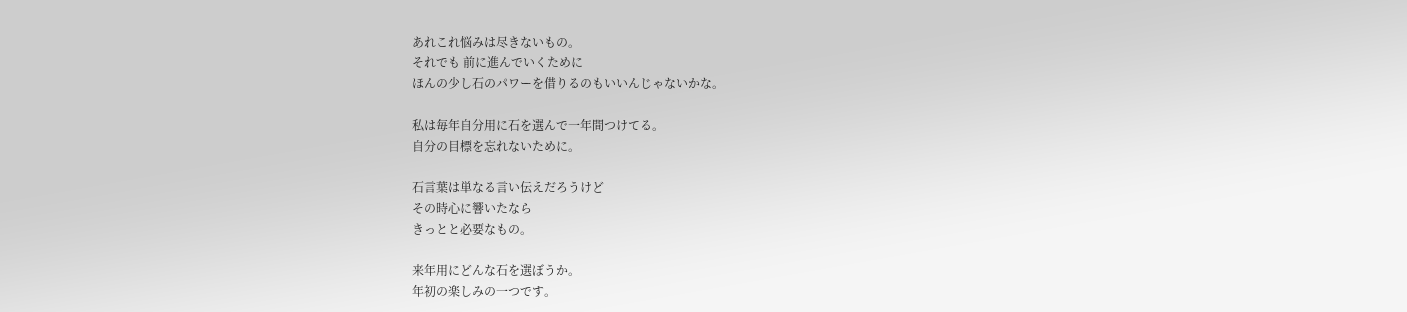あれこれ悩みは尽きないもの。
それでも 前に進んでいくために
ほんの少し石のパワーを借りるのもいいんじゃないかな。

私は毎年自分用に石を選んで一年間つけてる。
自分の目標を忘れないために。

石言葉は単なる言い伝えだろうけど
その時心に響いたなら
きっとと必要なもの。

来年用にどんな石を選ぼうか。
年初の楽しみの一つです。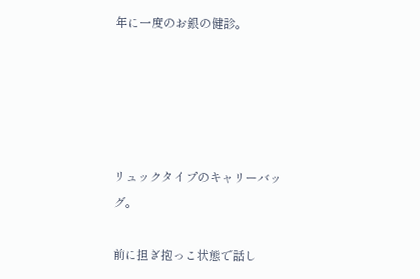年に一度のお銀の健診。





リュックタイプのキャリーバッグ。

前に担ぎ抱っこ状態で話し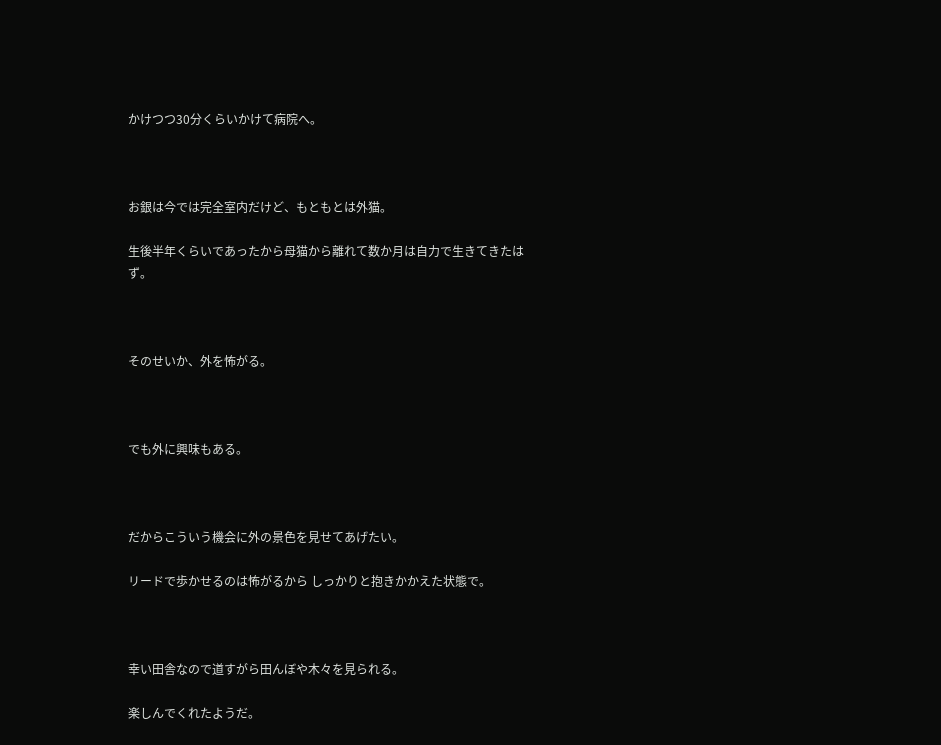かけつつ30分くらいかけて病院へ。



お銀は今では完全室内だけど、もともとは外猫。

生後半年くらいであったから母猫から離れて数か月は自力で生きてきたはず。



そのせいか、外を怖がる。



でも外に興味もある。



だからこういう機会に外の景色を見せてあげたい。

リードで歩かせるのは怖がるから しっかりと抱きかかえた状態で。



幸い田舎なので道すがら田んぼや木々を見られる。

楽しんでくれたようだ。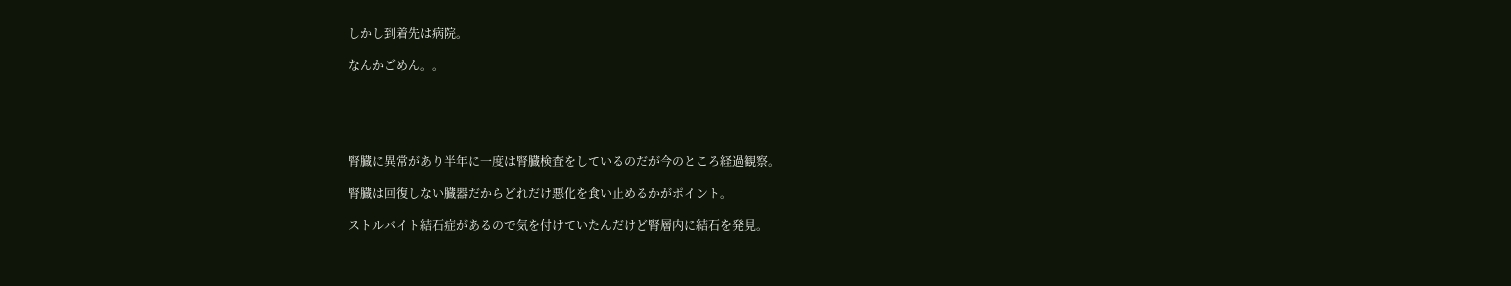しかし到着先は病院。

なんかごめん。。





腎臓に異常があり半年に一度は腎臓検査をしているのだが今のところ経過観察。

腎臓は回復しない臓器だからどれだけ悪化を食い止めるかがポイント。

ストルバイト結石症があるので気を付けていたんだけど腎層内に結石を発見。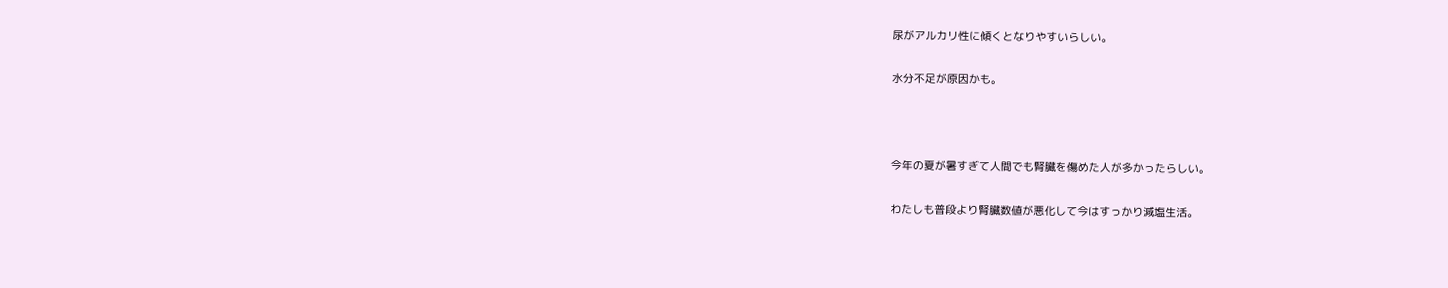尿がアルカリ性に傾くとなりやすいらしい。

水分不足が原因かも。



今年の夏が暑すぎて人間でも腎臓を傷めた人が多かったらしい。

わたしも普段より腎臓数値が悪化して今はすっかり減塩生活。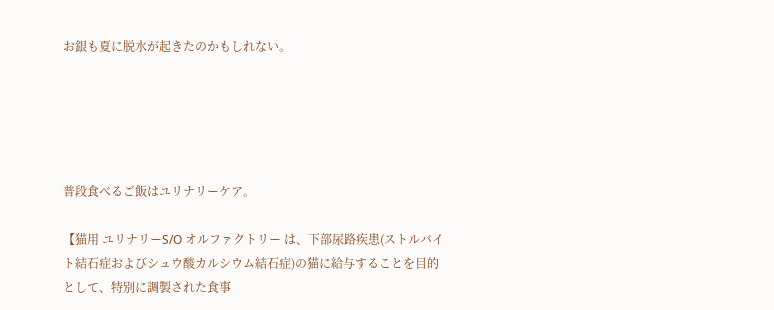お銀も夏に脱水が起きたのかもしれない。





普段食べるご飯はユリナリーケア。

【猫用 ユリナリーS/O オルファクトリー は、下部尿路疾患(ストルバイト結石症およびシュウ酸カルシウム結石症)の猫に給与することを目的として、特別に調製された食事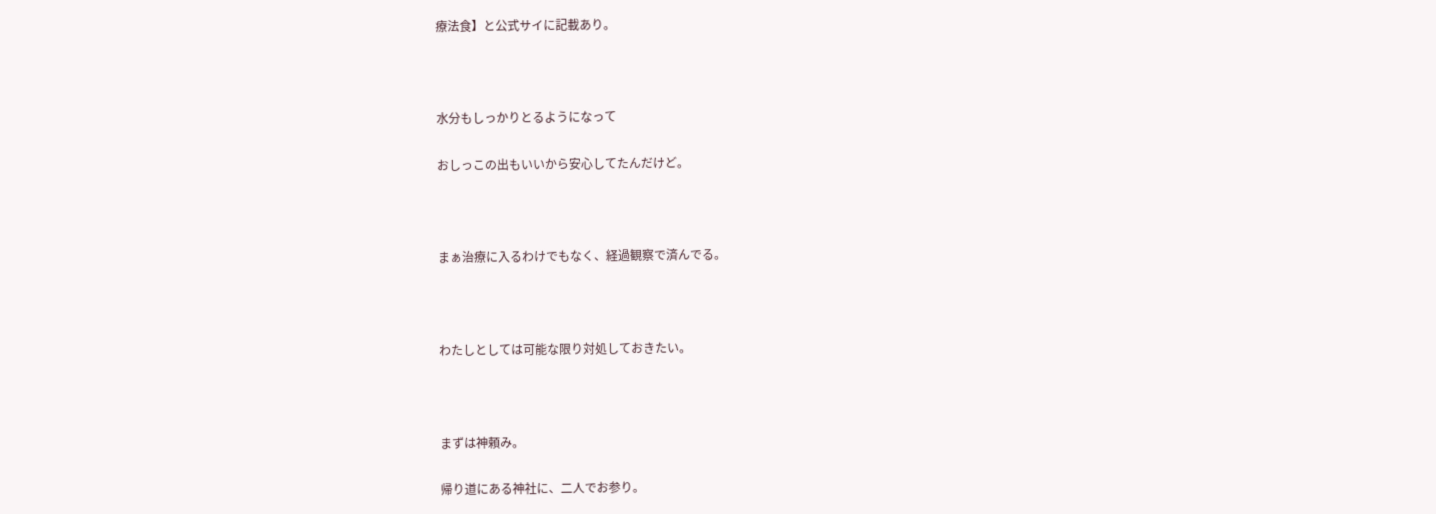療法食】と公式サイに記載あり。



水分もしっかりとるようになって

おしっこの出もいいから安心してたんだけど。



まぁ治療に入るわけでもなく、経過観察で済んでる。



わたしとしては可能な限り対処しておきたい。



まずは神頼み。

帰り道にある神社に、二人でお参り。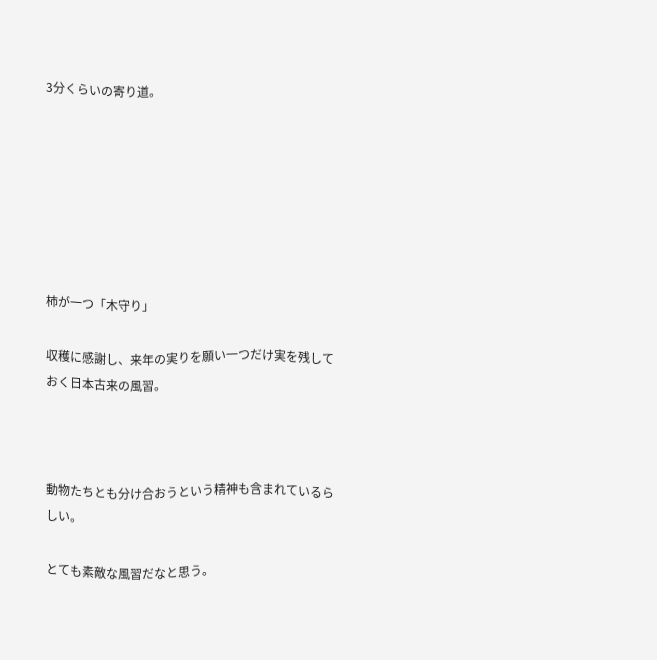3分くらいの寄り道。







柿が一つ「木守り」

収穫に感謝し、来年の実りを願い一つだけ実を残しておく日本古来の風習。



動物たちとも分け合おうという精神も含まれているらしい。

とても素敵な風習だなと思う。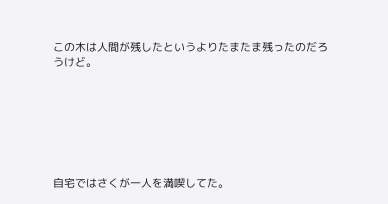この木は人間が残したというよりたまたま残ったのだろうけど。







自宅ではさくが一人を満喫してた。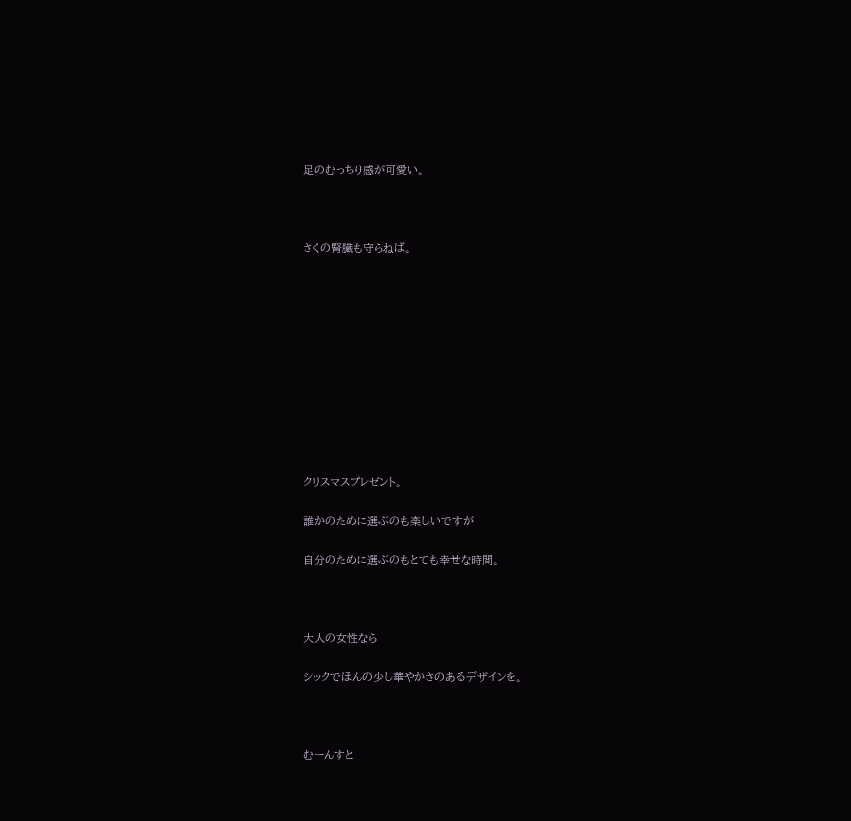足のむっちり感が可愛い。



さくの腎臓も守らねば。











クリスマスプレゼント。

誰かのために選ぶのも楽しいですが

自分のために選ぶのもとても幸せな時間。



大人の女性なら

シックでほんの少し華やかさのあるデザインを。



むーんすと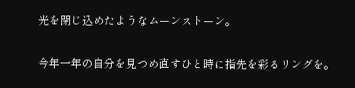光を閉じ込めたようなムーンストーン。

今年一年の自分を見つめ直すひと時に指先を彩るリングを。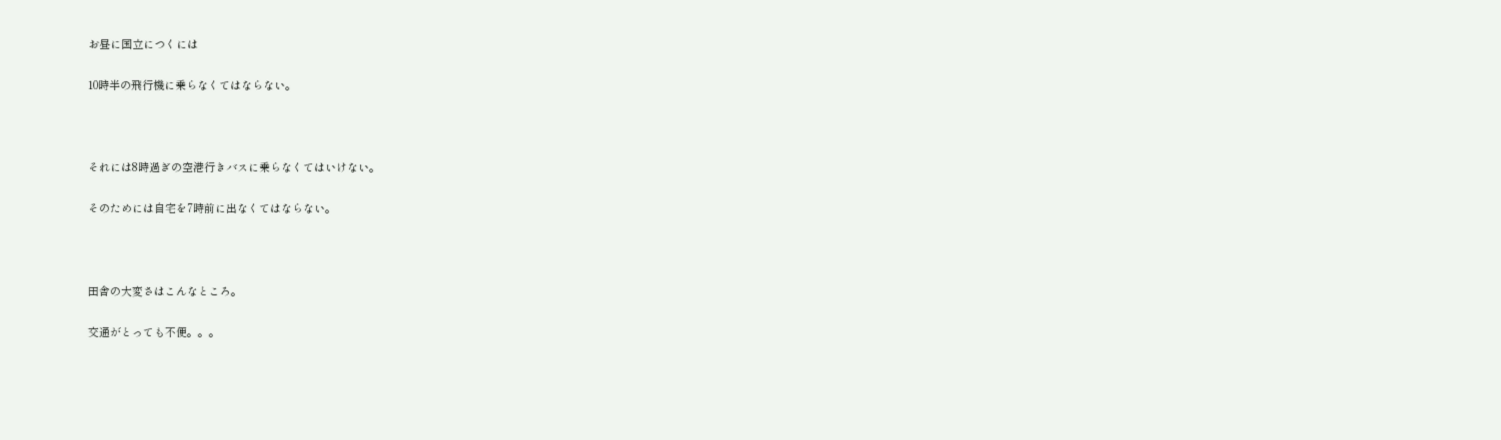お昼に国立につくには

10時半の飛行機に乗らなくてはならない。



それには8時過ぎの空港行きバスに乗らなくてはいけない。

そのためには自宅を7時前に出なくてはならない。



田舎の大変さはこんなところ。

交通がとっても不便。。。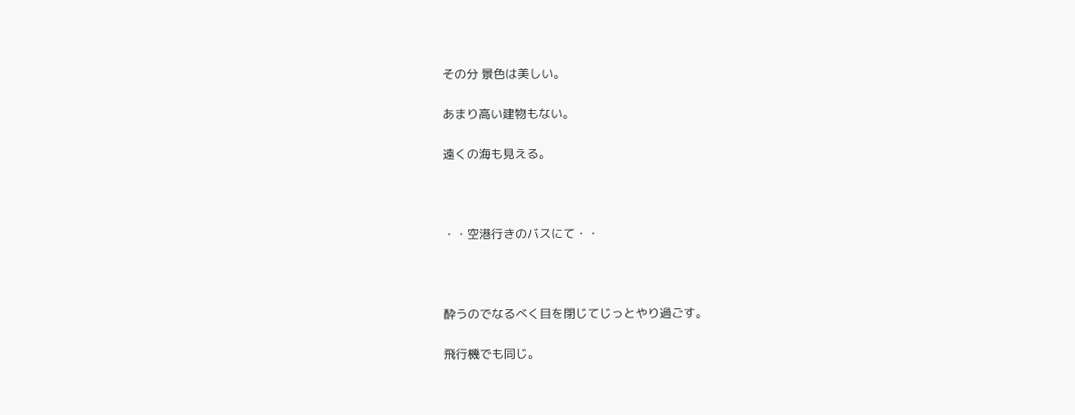その分 景色は美しい。

あまり高い建物もない。

遠くの海も見える。



・・空港行きのバスにて・・



酔うのでなるべく目を閉じてじっとやり過ごす。

飛行機でも同じ。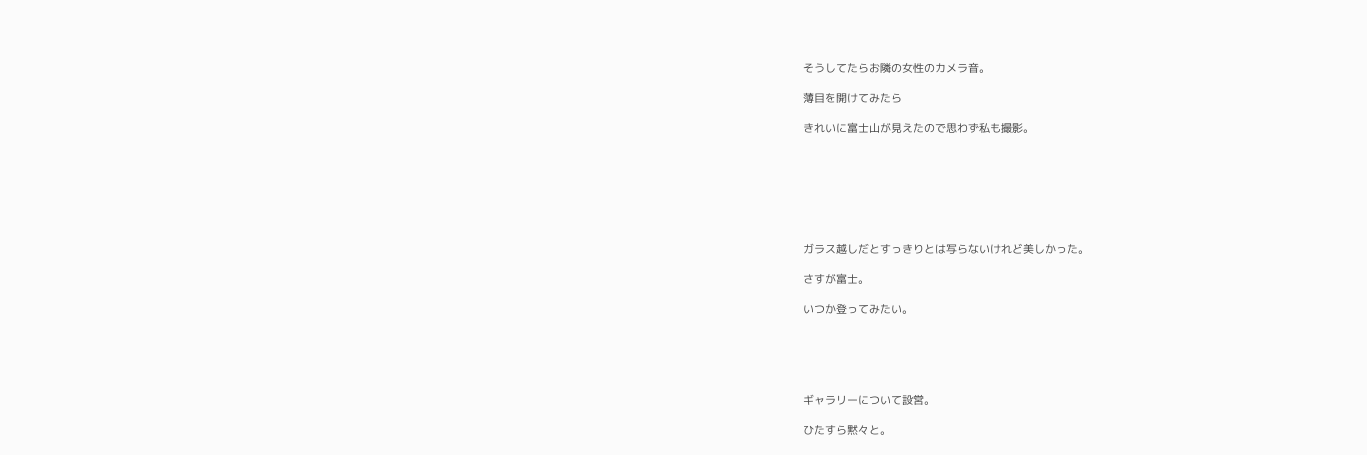そうしてたらお隣の女性のカメラ音。

薄目を開けてみたら

きれいに富士山が見えたので思わず私も撮影。







ガラス越しだとすっきりとは写らないけれど美しかった。

さすが富士。

いつか登ってみたい。





ギャラリーについて設営。

ひたすら黙々と。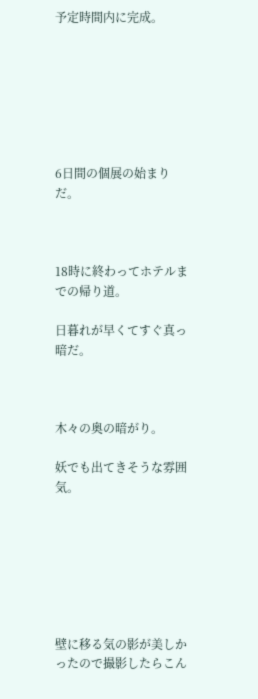予定時間内に完成。







6日間の個展の始まりだ。



18時に終わってホテルまでの帰り道。

日暮れが早くてすぐ真っ暗だ。



木々の奥の暗がり。

妖でも出てきそうな雰囲気。







壁に移る気の影が美しかったので撮影したらこん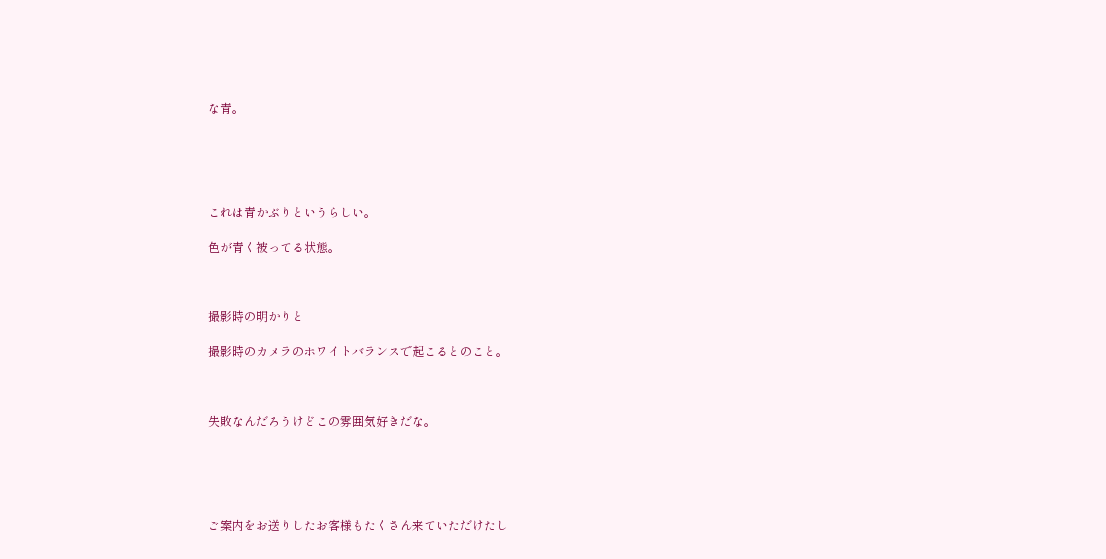な青。





これは青かぶりというらしい。

色が青く被ってる状態。



撮影時の明かりと

撮影時のカメラのホワイトバランスで起こるとのこと。



失敗なんだろうけどこの雰囲気好きだな。





ご案内をお送りしたお客様もたくさん来ていただけたし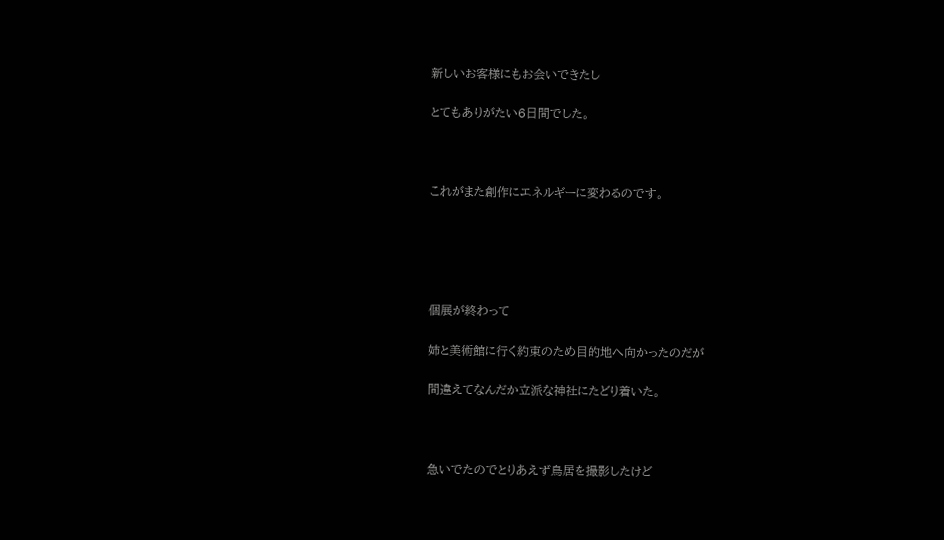新しいお客様にもお会いできたし

とてもありがたい6日間でした。



これがまた創作にエネルギーに変わるのです。





個展が終わって

姉と美術館に行く約束のため目的地へ向かったのだが

間違えてなんだか立派な神社にたどり着いた。



急いでたのでとりあえず鳥居を撮影したけど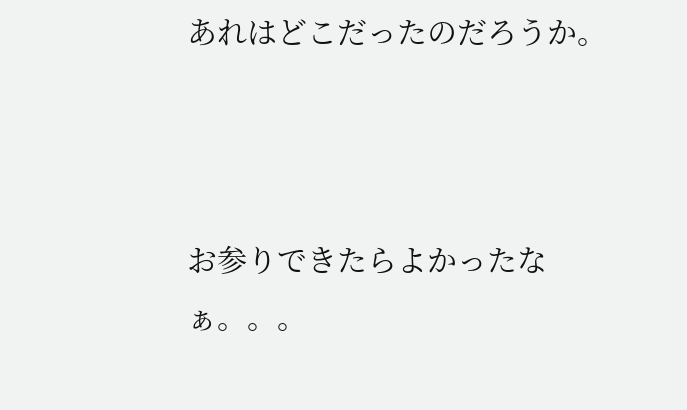あれはどこだったのだろうか。



お参りできたらよかったなぁ。。。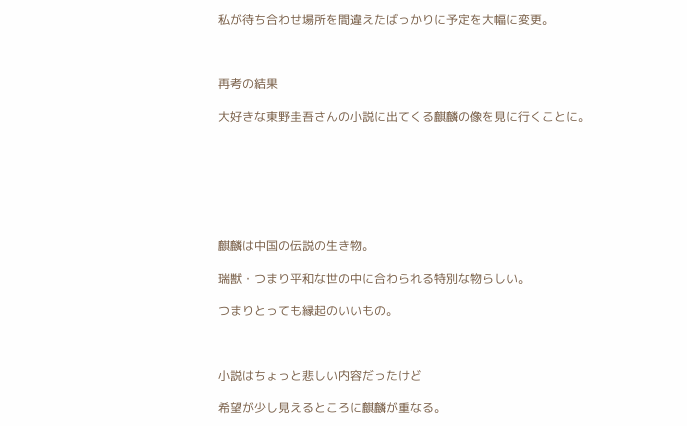私が待ち合わせ場所を間違えたばっかりに予定を大幅に変更。



再考の結果

大好きな東野圭吾さんの小説に出てくる麒麟の像を見に行くことに。







麒麟は中国の伝説の生き物。

瑞獣・つまり平和な世の中に合わられる特別な物らしい。

つまりとっても縁起のいいもの。



小説はちょっと悲しい内容だったけど

希望が少し見えるところに麒麟が重なる。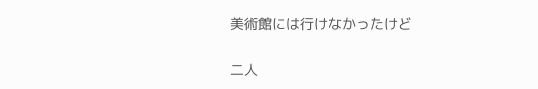美術館には行けなかったけど

二人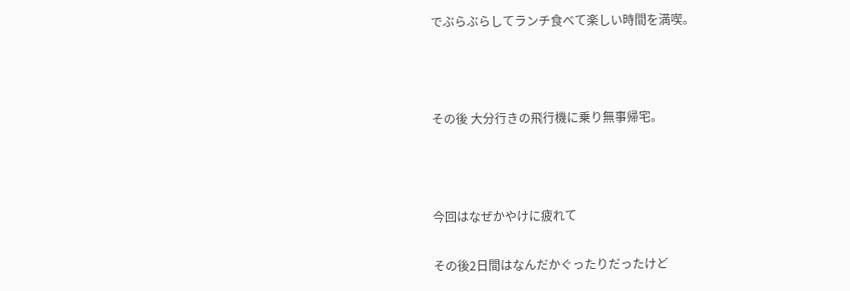でぶらぶらしてランチ食べて楽しい時間を満喫。



その後 大分行きの飛行機に乗り無事帰宅。



今回はなぜかやけに疲れて

その後2日間はなんだかぐったりだったけど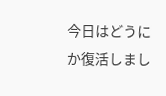今日はどうにか復活しまし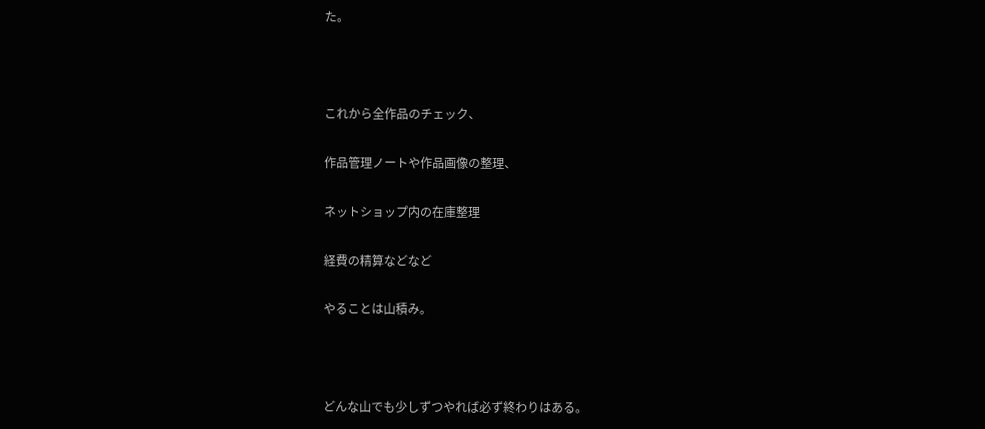た。



これから全作品のチェック、

作品管理ノートや作品画像の整理、

ネットショップ内の在庫整理

経費の精算などなど

やることは山積み。



どんな山でも少しずつやれば必ず終わりはある。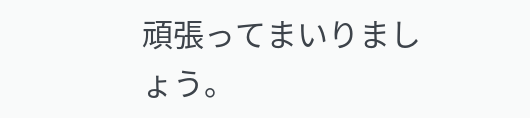頑張ってまいりましょう。